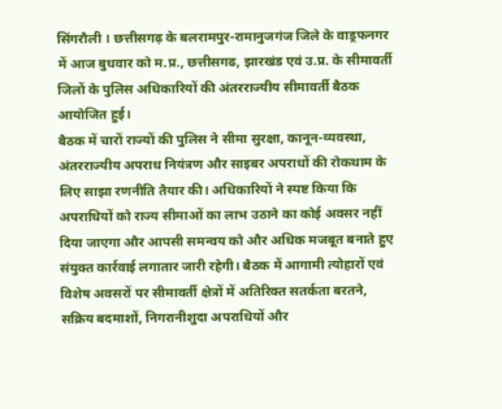सिंगरौली । छत्तीसगढ़ के बलरामपुर-रामानुजगंज जिले के वाड्रफनगर में आज बुधवार को म.प्र., छत्तीसगढ, झारखंड एवं उ.प्र. के सीमावर्ती जिलों के पुलिस अधिकारियों की अंतरराज्यीय सीमावर्ती बैठक आयोजित हुई।
बैठक में चारों राज्यों की पुलिस ने सीमा सुरक्षा, कानून-व्यवस्था, अंतरराज्यीय अपराध नियंत्रण और साइबर अपराधों की रोकथाम के लिए साझा रणनीति तैयार की। अधिकारियों ने स्पष्ट किया कि अपराधियों को राज्य सीमाओं का लाभ उठाने का कोई अवसर नहीं दिया जाएगा और आपसी समन्वय को और अधिक मजबूत बनाते हुए संयुक्त कार्रवाई लगातार जारी रहेगी। बैठक में आगामी त्योहारों एवं विशेष अवसरों पर सीमावर्ती क्षेत्रों में अतिरिक्त सतर्कता बरतने, सक्रिय बदमाशों, निगरानीशुदा अपराधियों और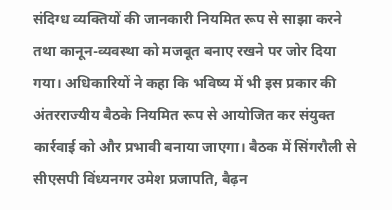संदिग्ध व्यक्तियों की जानकारी नियमित रूप से साझा करने तथा कानून-व्यवस्था को मजबूत बनाए रखने पर जोर दिया गया। अधिकारियों ने कहा कि भविष्य में भी इस प्रकार की अंतरराज्यीय बैठके नियमित रूप से आयोजित कर संयुक्त कार्रवाई को और प्रभावी बनाया जाएगा। बैठक में सिंगरौली से सीएसपी विंध्यनगर उमेश प्रजापति, बैढ़न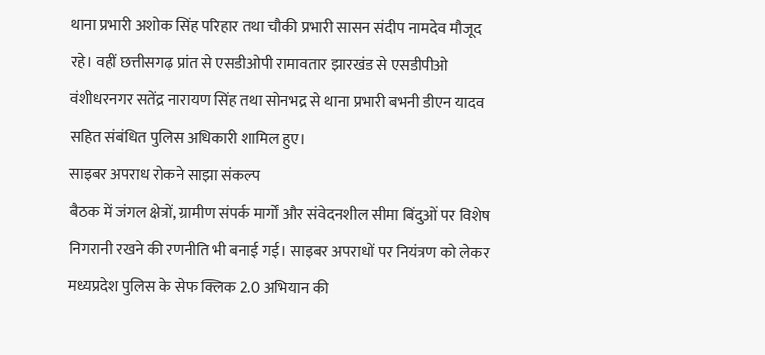थाना प्रभारी अशोक सिंह परिहार तथा चौकी प्रभारी सासन संदीप नामदेव मौजूद रहे। वहीं छत्तीसगढ़ प्रांत से एसडीओपी रामावतार झारखंड से एसडीपीओ वंशीधरनगर सतेंद्र नारायण सिंह तथा सोनभद्र से थाना प्रभारी बभनी डीएन यादव सहित संबंधित पुलिस अधिकारी शामिल हुए।
साइबर अपराध रोकने साझा संकल्प
बैठक में जंगल क्षेत्रों, ग्रामीण संपर्क मार्गों और संवेदनशील सीमा बिंदुओं पर विशेष निगरानी रखने की रणनीति भी बनाई गई। साइबर अपराधों पर नियंत्रण को लेकर मध्यप्रदेश पुलिस के सेफ क्लिक 2.0 अभियान की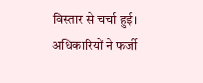विस्तार से चर्चा हुई। अधिकारियों ने फर्जी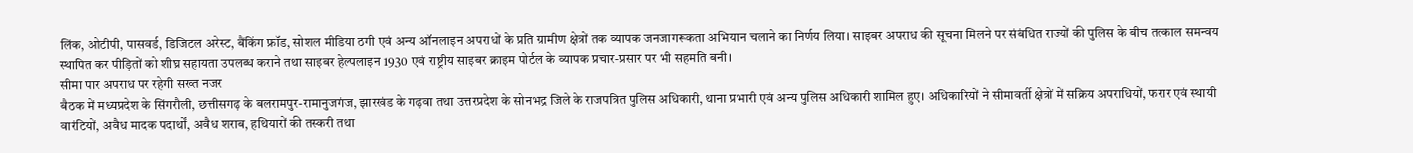लिंक, ओटीपी, पासवर्ड, डिजिटल अरेस्ट, बैंकिंग फ्रॉड, सोशल मीडिया ठगी एवं अन्य ऑनलाइन अपराधों के प्रति ग्रामीण क्षेत्रों तक व्यापक जनजागरूकता अभियान चलाने का निर्णय लिया। साइबर अपराध की सूचना मिलने पर संबंधित राज्यों की पुलिस के बीच तत्काल समन्वय स्थापित कर पीड़ितों को शीघ्र सहायता उपलब्ध कराने तथा साइबर हेल्पलाइन 1930 एवं राष्ट्रीय साइबर क्राइम पोर्टल के व्यापक प्रचार-प्रसार पर भी सहमति बनी।
सीमा पार अपराध पर रहेगी सख्त नजर
बैठक में मध्यप्रदेश के सिंगरौली, छत्तीसगढ़ के बलरामपुर-रामानुजगंज, झारखंड के गढ़वा तथा उत्तरप्रदेश के सोनभद्र जिले के राजपत्रित पुलिस अधिकारी, थाना प्रभारी एवं अन्य पुलिस अधिकारी शामिल हुए। अधिकारियों ने सीमावर्ती क्षेत्रों में सक्रिय अपराधियों, फरार एवं स्थायी वारंटियों, अवैध मादक पदार्थों, अवैध शराब, हथियारों की तस्करी तथा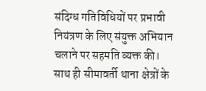संदिग्ध गतिविधियों पर प्रभावी नियंत्रण के लिए संयुक्त अभियान चलाने पर सहमति व्यक्त की। साथ ही सीमावर्ती थाना क्षेत्रों के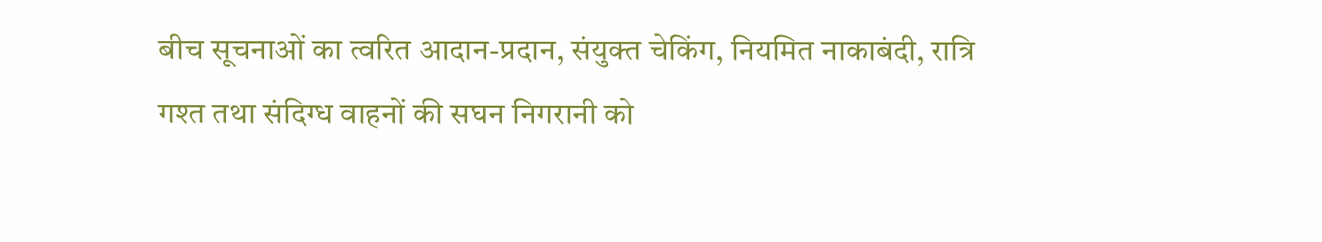बीच सूचनाओं का त्वरित आदान-प्रदान, संयुक्त चेकिंग, नियमित नाकाबंदी, रात्रि गश्त तथा संदिग्ध वाहनों की सघन निगरानी को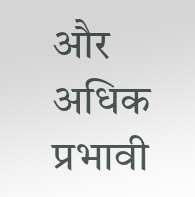और अधिक प्रभावी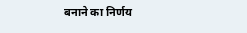बनाने का निर्णय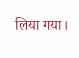लिया गया।